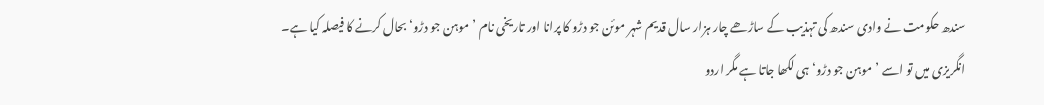سندھ حکومت نے وادی سندھ کی تہذیب کے ساڑھے چار ہزار سال قدیم شہر موئن جو دڑو کا پرانا اور تاریخی نام ’موہن جو دڑو‘ بحال کرنے کا فیصلہ کیا ہے۔
انگریزی میں تو اسے ’موہن جو دڑو‘ ہی لکھا جاتا ہے مگر اردو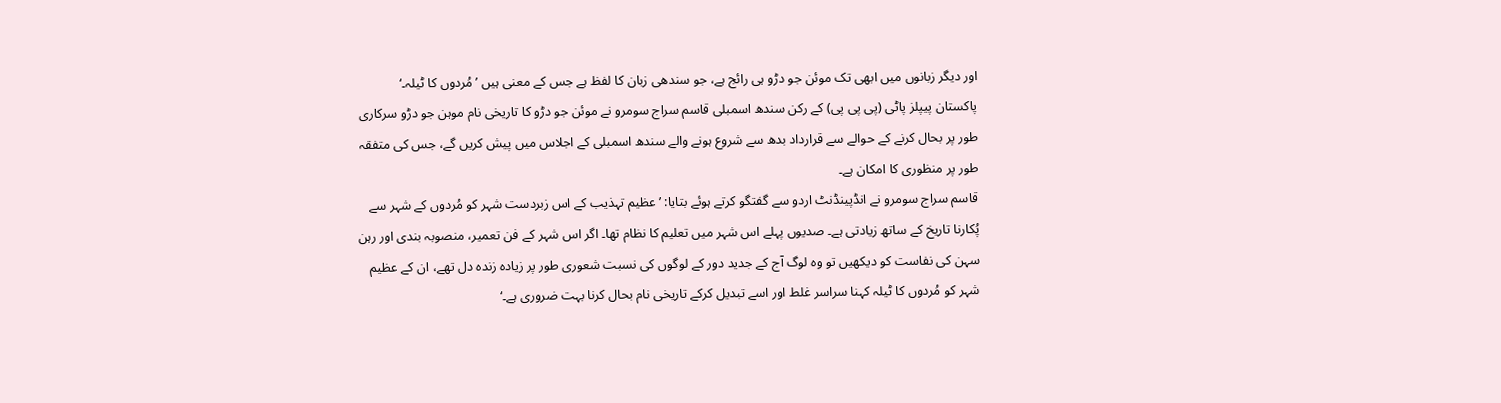اور دیگر زبانوں میں ابھی تک موئن جو دڑو ہی رائج ہے، جو سندھی زبان کا لفظ ہے جس کے معنی ہیں ’مُردوں کا ٹیلہ۔‘
پاکستان پیپلز پاٹی (پی پی پی) کے رکن سندھ اسمبلی قاسم سراج سومرو نے موئن جو دڑو کا تاریخی نام موہن جو دڑو سرکاری طور پر بحال کرنے کے حوالے سے قرارداد بدھ سے شروع ہونے والے سندھ اسمبلی کے اجلاس میں پیش کریں گے، جس کی متفقہ طور پر منظوری کا امکان ہے۔
قاسم سراج سومرو نے انڈپینڈنٹ اردو سے گفتگو کرتے ہوئے بتایا: ’عظیم تہذیب کے اس زبردست شہر کو مُردوں کے شہر سے پُکارنا تاریخ کے ساتھ زیادتی ہے۔ صدیوں پہلے اس شہر میں تعلیم کا نظام تھا۔ اگر اس شہر کے فن تعمیر، منصوبہ بندی اور رہن سہن کی نفاست کو دیکھیں تو وہ لوگ آج کے جدید دور کے لوگوں کی نسبت شعوری طور پر زیادہ زندہ دل تھے، ان کے عظیم شہر کو مُردوں کا ٹیلہ کہنا سراسر غلط اور اسے تبدیل کرکے تاریخی نام بحال کرنا بہت ضروری ہے۔‘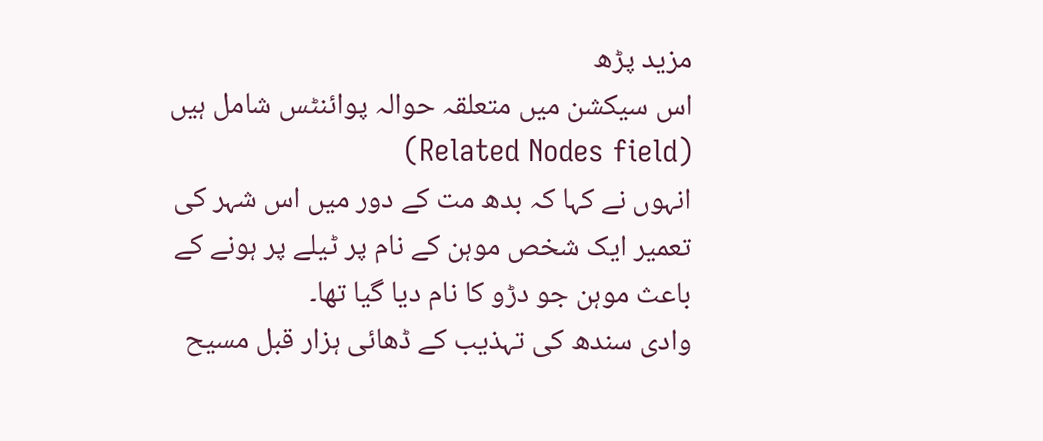مزید پڑھ
اس سیکشن میں متعلقہ حوالہ پوائنٹس شامل ہیں (Related Nodes field)
انہوں نے کہا کہ بدھ مت کے دور میں اس شہر کی تعمیر ایک شخص موہن کے نام پر ٹیلے پر ہونے کے باعث موہن جو دڑو کا نام دیا گیا تھا۔
وادی سندھ کی تہذیب کے ڈھائی ہزار قبل مسیح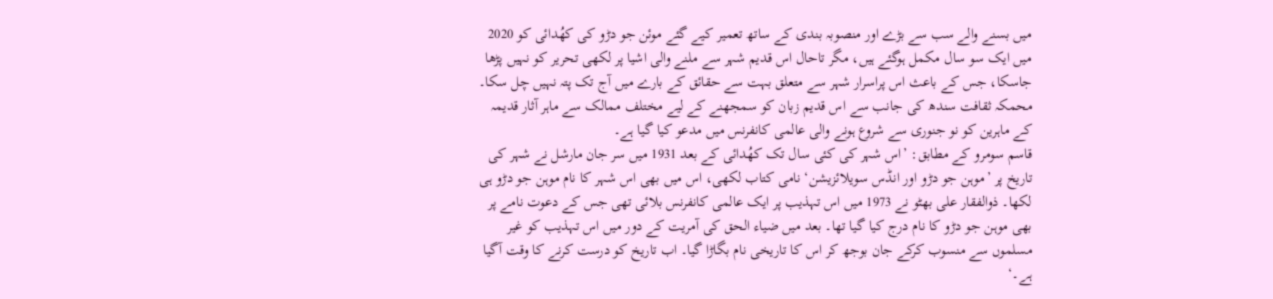میں بسنے والے سب سے بڑے اور منصوبہ بندی کے ساتھ تعمیر کیے گئے موئن جو دڑو کی کھُدائی کو 2020 میں ایک سو سال مکمل ہوگئے ہیں، مگر تاحال اس قدیم شہر سے ملنے والی اشیا پر لکھی تحریر کو نہیں پڑھا جاسکا، جس کے باعث اس پراسرار شہر سے متعلق بہت سے حقائق کے بارے میں آج تک پتہ نہیں چل سکا۔
محمکہ ثقافت سندھ کی جانب سے اس قدیم زبان کو سمجھنے کے لیے مختلف ممالک سے ماہر آثار قدیمہ کے ماہرین کو نو جنوری سے شروع ہونے والی عالمی کانفرنس میں مدعو کیا گیا ہے۔
قاسم سومرو کے مطابق: ’اس شہر کی کئی سال تک کھُدائی کے بعد 1931 میں سر جان مارشل نے شہر کی تاریخ پر ’موہن جو دڑو اور انڈس سویلائزیشن‘ نامی کتاب لکھی، اس میں بھی اس شہر کا نام موہن جو دڑو ہی لکھا۔ ذوالفقار علی بھٹو نے 1973 میں اس تہذیب پر ایک عالمی کانفرنس بلائی تھی جس کے دعوت نامے پر بھی موہن جو دڑو کا نام درج کیا گیا تھا۔ بعد میں ضیاء الحق کی آمریت کے دور میں اس تہذیب کو غیر مسلموں سے منسوب کرکے جان بوجھ کر اس کا تاریخی نام بگاڑا گیا۔ اب تاریخ کو درست کرنے کا وقت آگیا ہے۔‘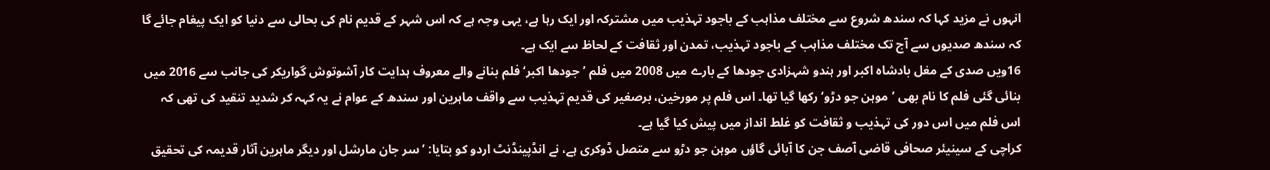انہوں نے مزید کہا کہ سندھ شروع سے مختلف مذاہب کے باجود تہذیب میں مشترکہ اور ایک رہا ہے، یہی وجہ ہے کہ اس شہر کے قدیم نام کی بحالی سے دنیا کو ایک پیغام جائے گا کہ سندھ صدیوں سے آج تک مختلف مذاہب کے باجود تہذیب، تمدن اور ثقافت کے لحاظ سے ایک ہے۔
16ویں صدی کے مغل بادشاہ اکبر اور ہندو شہزادی جودھا کے بارے میں 2008 میں فلم ’جودھا اکبر‘ فلم بنانے والے معروف ہدایت کار آشوتوش گواریکر کی جانب سے 2016 میں بنائی گئی فلم کا نام بھی ’موہن جو دڑو‘ رکھا گیا تھا۔ اس فلم پر مورخین، برصغیر کی قدیم تہذیب سے واقف ماہرین اور سندھ کے عوام نے یہ کہہ کر شدید تنقید کی تھی کہ اس فلم میں اس دور کی تہذیب و ثقافت کو غلط انداز میں پیش کیا گیا ہے۔
کراچی کے سینیئر صحافی قاضی آصف جن کا آبائی گاؤں موہن جو دڑو سے متصل ڈوکری ہے، نے انڈپینڈنٹ اردو کو بتایا: ’سر جان مارشل اور دیگر ماہرین آثار قدیمہ کی تحقیق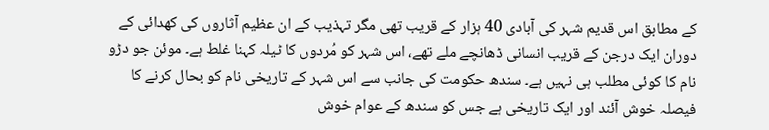کے مطابق اس قدیم شہر کی آبادی 40 ہزار کے قریب تھی مگر تہذیب کے ان عظیم آثاروں کی کھدائی کے دوران ایک درجن کے قریب انسانی ڈھانچے ملے تھے، اس شہر کو مُردوں کا ٹیلہ کہنا غلط ہے۔ موئن جو دڑو نام کا کوئی مطلب ہی نہیں ہے۔ سندھ حکومت کی جانب سے اس شہر کے تاریخی نام کو بحال کرنے کا فیصلہ خوش آئند اور ایک تاریخی ہے جس کو سندھ کے عوام خوش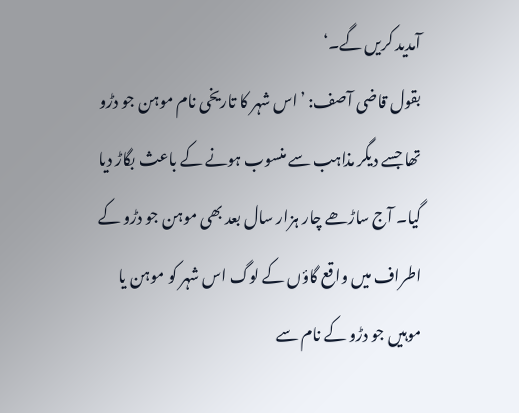آمدید کریں گے۔‘
بقول قاضی آصف: ’اس شہر کا تاریخی نام موہن جو دڑو تھا جسے دیگر مذاہب سے منسوب ہونے کے باعث بگاڑ دیا گیا۔ آج ساڑھے چار ہزار سال بعد بھی موہن جو دڑو کے اطراف میں واقع گاؤں کے لوگ اس شہر کو موہن یا موہیں جو دڑو کے نام سے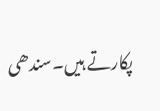پکارتے ہیں۔سندھی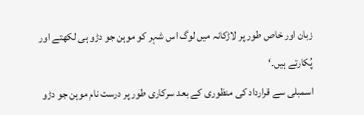زبان اور خاص طور پر لاڑکانہ میں لوگ اس شہر کو موہن جو دڑو ہی لکھتے اور پُکارتے ہیں۔‘
اسمبلی سے قرارداد کی منظوری کے بعد سرکاری طور پر درست نام موہن جو دڑو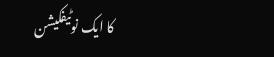کا ایک نوٹیفکیشن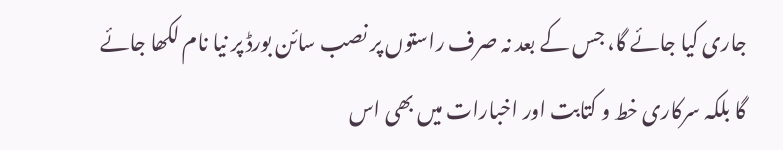جاری کیا جائے گا، جس کے بعد نہ صرف راستوں پر نصب سائن بورڈ پر نیا نام لکھا جائے گا بلکہ سرکاری خط و کتابت اور اخبارات میں بھی اس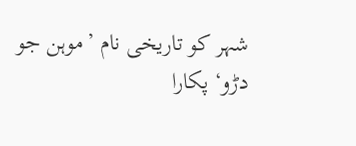شہر کو تاریخی نام ’موہن جو دڑو‘ پکارا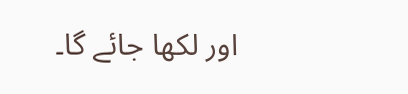اور لکھا جائے گا۔